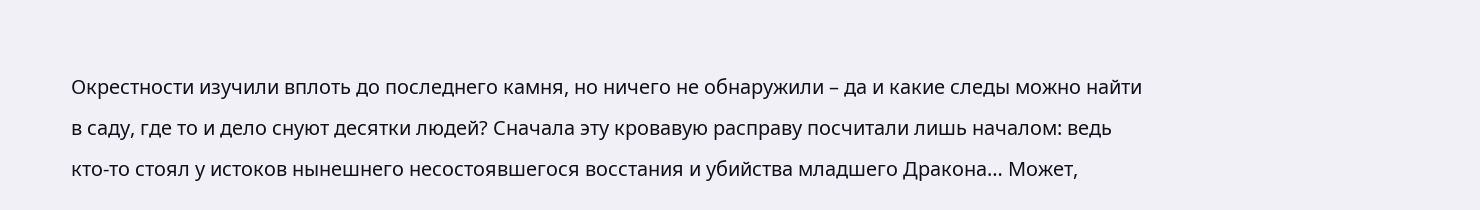Окрестности изучили вплоть до последнего камня, но ничего не обнаружили – да и какие следы можно найти в саду, где то и дело снуют десятки людей? Сначала эту кровавую расправу посчитали лишь началом: ведь кто-то стоял у истоков нынешнего несостоявшегося восстания и убийства младшего Дракона… Может,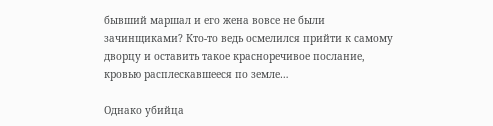бывший маршал и его жена вовсе не были зачинщиками? Кто-то ведь осмелился прийти к самому дворцу и оставить такое красноречивое послание, кровью расплескавшееся по земле…

Однако убийца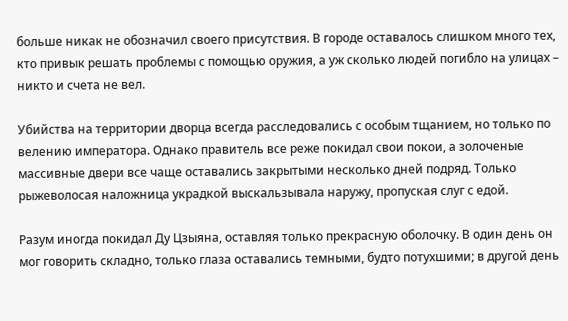больше никак не обозначил своего присутствия. В городе оставалось слишком много тех, кто привык решать проблемы с помощью оружия, а уж сколько людей погибло на улицах – никто и счета не вел.

Убийства на территории дворца всегда расследовались с особым тщанием, но только по велению императора. Однако правитель все реже покидал свои покои, а золоченые массивные двери все чаще оставались закрытыми несколько дней подряд. Только рыжеволосая наложница украдкой выскальзывала наружу, пропуская слуг с едой.

Разум иногда покидал Ду Цзыяна, оставляя только прекрасную оболочку. В один день он мог говорить складно, только глаза оставались темными, будто потухшими; в другой день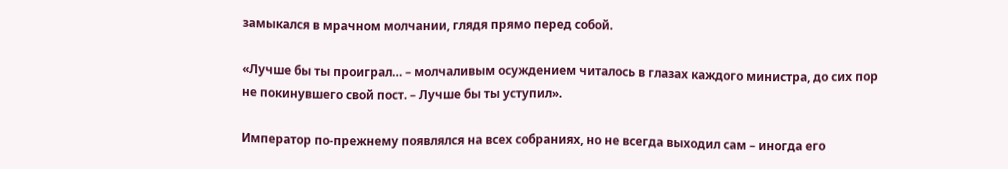замыкался в мрачном молчании, глядя прямо перед собой.

«Лучше бы ты проиграл… – молчаливым осуждением читалось в глазах каждого министра, до сих пор не покинувшего свой пост. – Лучше бы ты уступил».

Император по-прежнему появлялся на всех собраниях, но не всегда выходил сам – иногда его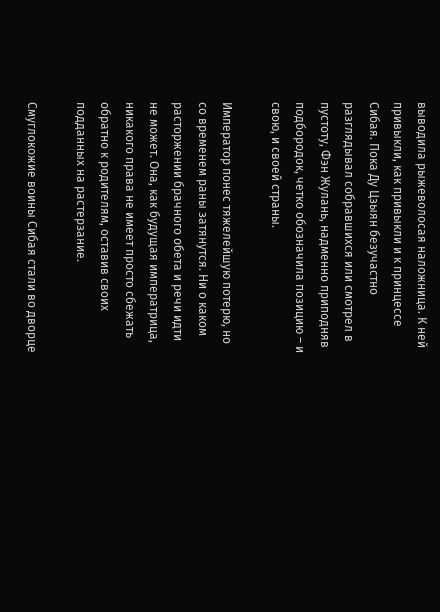выводила рыжеволосая наложница. К ней привыкли, как привыкли и к принцессе Сибая. Пока Ду Цзыян безучастно разглядывал собравшихся или смотрел в пустоту, Фэн Жулань, надменно приподняв подбородок, четко обозначила позицию – и свою, и своей страны.

Император понес тяжелейшую потерю, но со временем раны затянутся. Ни о каком расторжении брачного обета и речи идти не может. Она, как будущая императрица, никакого права не имеет просто сбежать обратно к родителям, оставив своих подданных на растерзание.

Смуглокожие воины Сибая стали во дворце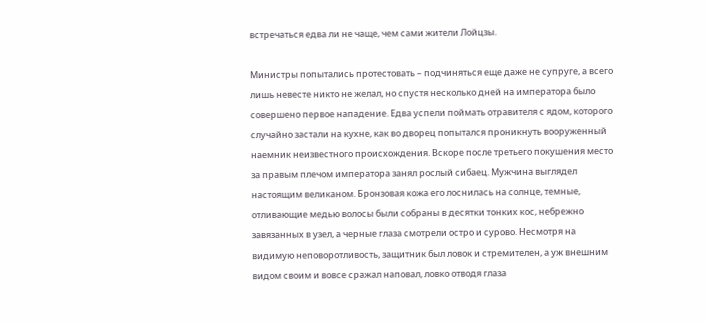встречаться едва ли не чаще, чем сами жители Лойцзы.

Министры попытались протестовать – подчиняться еще даже не супруге, а всего лишь невесте никто не желал, но спустя несколько дней на императора было совершено первое нападение. Едва успели поймать отравителя с ядом, которого случайно застали на кухне, как во дворец попытался проникнуть вооруженный наемник неизвестного происхождения. Вскоре после третьего покушения место за правым плечом императора занял рослый сибаец. Мужчина выглядел настоящим великаном. Бронзовая кожа его лоснилась на солнце, темные, отливающие медью волосы были собраны в десятки тонких кос, небрежно завязанных в узел, а черные глаза смотрели остро и сурово. Несмотря на видимую неповоротливость, защитник был ловок и стремителен, а уж внешним видом своим и вовсе сражал наповал, ловко отводя глаза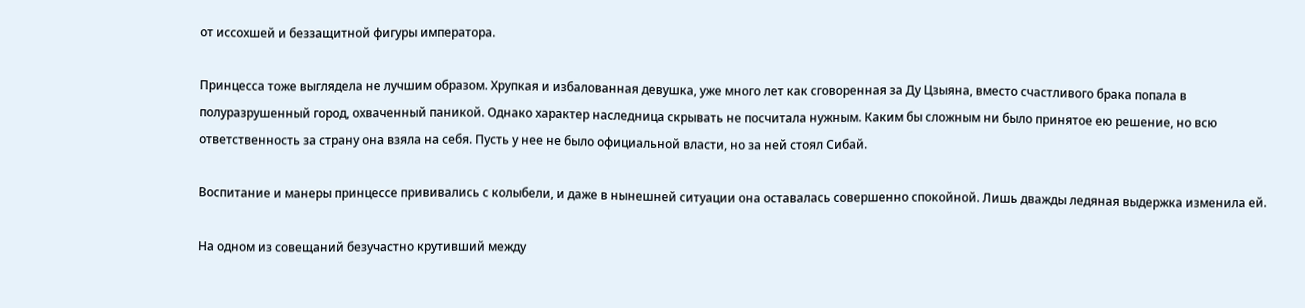от иссохшей и беззащитной фигуры императора.

Принцесса тоже выглядела не лучшим образом. Хрупкая и избалованная девушка, уже много лет как сговоренная за Ду Цзыяна, вместо счастливого брака попала в полуразрушенный город, охваченный паникой. Однако характер наследница скрывать не посчитала нужным. Каким бы сложным ни было принятое ею решение, но всю ответственность за страну она взяла на себя. Пусть у нее не было официальной власти, но за ней стоял Сибай.

Воспитание и манеры принцессе прививались с колыбели, и даже в нынешней ситуации она оставалась совершенно спокойной. Лишь дважды ледяная выдержка изменила ей.

На одном из совещаний безучастно крутивший между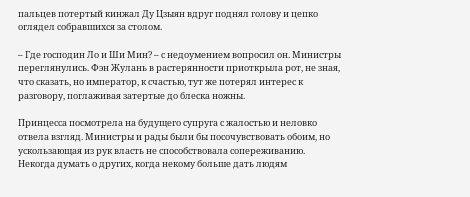пальцев потертый кинжал Ду Цзыян вдруг поднял голову и цепко оглядел собравшихся за столом.

– Где господин Ло и Ши Мин? – с недоумением вопросил он. Министры переглянулись. Фэн Жулань в растерянности приоткрыла рот, не зная, что сказать, но император, к счастью, тут же потерял интерес к разговору, поглаживая затертые до блеска ножны.

Принцесса посмотрела на будущего супруга с жалостью и неловко отвела взгляд. Министры и рады были бы посочувствовать обоим, но ускользающая из рук власть не способствовала сопереживанию. Некогда думать о других, когда некому больше дать людям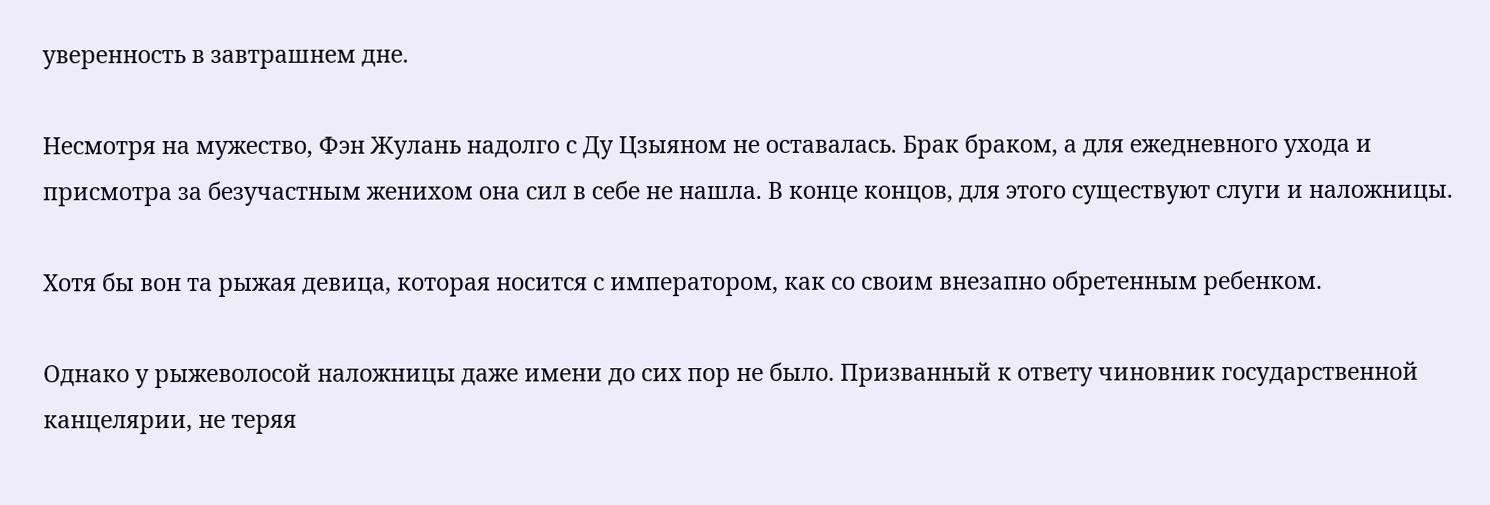уверенность в завтрашнем дне.

Несмотря на мужество, Фэн Жулань надолго с Ду Цзыяном не оставалась. Брак браком, а для ежедневного ухода и присмотра за безучастным женихом она сил в себе не нашла. В конце концов, для этого существуют слуги и наложницы.

Хотя бы вон та рыжая девица, которая носится с императором, как со своим внезапно обретенным ребенком.

Однако у рыжеволосой наложницы даже имени до сих пор не было. Призванный к ответу чиновник государственной канцелярии, не теряя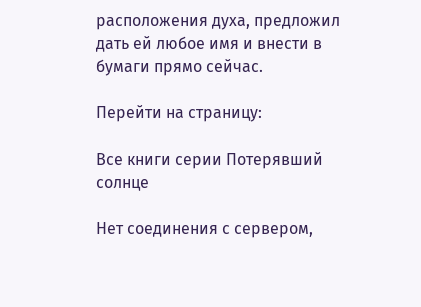расположения духа, предложил дать ей любое имя и внести в бумаги прямо сейчас.

Перейти на страницу:

Все книги серии Потерявший солнце

Нет соединения с сервером,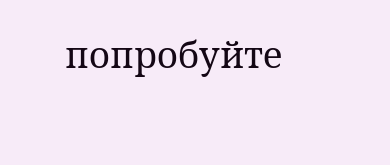попробуйте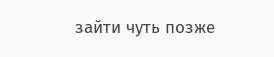зайти чуть позже